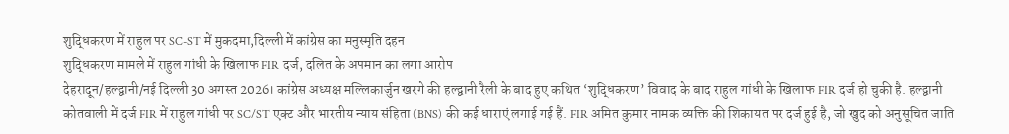शुद्धिकरण में राहुल पर SC-ST में मुकदमा,दिल्ली में कांग्रेस का मनुस्मृति दहन
शुद्धिकरण मामले में राहुल गांधी के खिलाफ FIR दर्ज, दलित के अपमान का लगा आरोप
देहरादून/हल्द्वानी/नई दिल्ली 30 अगस्त 2026। कांग्रेस अध्यक्ष मल्लिकार्जुन खरगे की हल्द्वानी रैली के बाद हुए कथित ‘शुद्धिकरण’ विवाद के बाद राहुल गांधी के खिलाफ FIR दर्ज हो चुकी है. हल्द्वानी कोतवाली में दर्ज FIR में राहुल गांधी पर SC/ST एक्ट और भारतीय न्याय संहिता (BNS) की कई धाराएं लगाई गई हैं. FIR अमित कुमार नामक व्यक्ति की शिकायत पर दर्ज हुई है, जो खुद को अनुसूचित जाति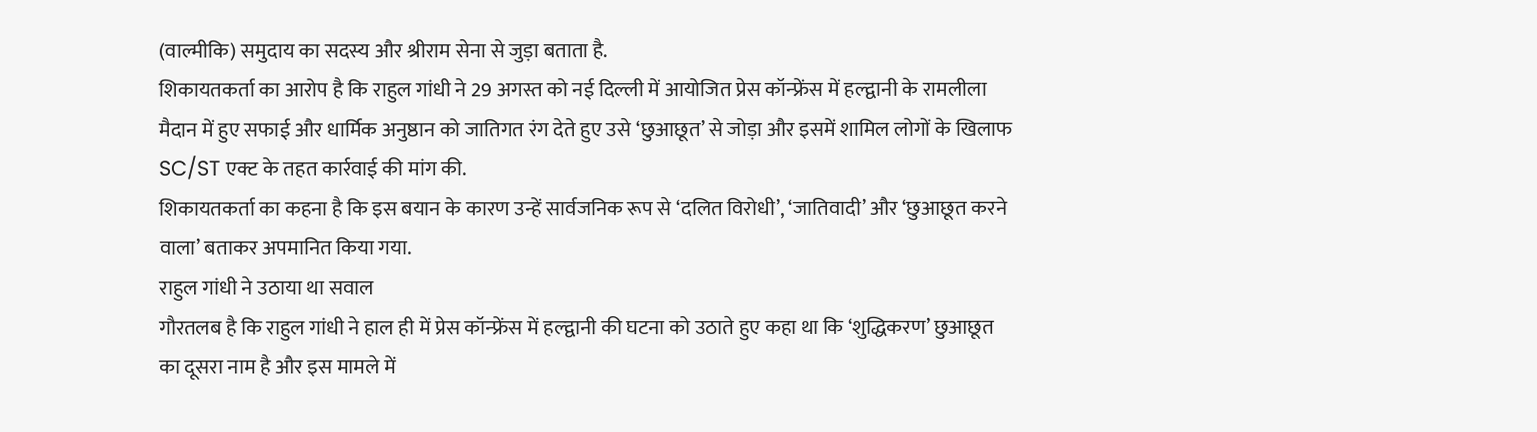(वाल्मीकि) समुदाय का सदस्य और श्रीराम सेना से जुड़ा बताता है.
शिकायतकर्ता का आरोप है कि राहुल गांधी ने 29 अगस्त को नई दिल्ली में आयोजित प्रेस कॉन्फ्रेंस में हल्द्वानी के रामलीला मैदान में हुए सफाई और धार्मिक अनुष्ठान को जातिगत रंग देते हुए उसे ‘छुआछूत’ से जोड़ा और इसमें शामिल लोगों के खिलाफ SC/ST एक्ट के तहत कार्रवाई की मांग की.
शिकायतकर्ता का कहना है कि इस बयान के कारण उन्हें सार्वजनिक रूप से ‘दलित विरोधी’, ‘जातिवादी’ और ‘छुआछूत करने वाला’ बताकर अपमानित किया गया.
राहुल गांधी ने उठाया था सवाल
गौरतलब है कि राहुल गांधी ने हाल ही में प्रेस कॉन्फ्रेंस में हल्द्वानी की घटना को उठाते हुए कहा था कि ‘शुद्धिकरण’ छुआछूत का दूसरा नाम है और इस मामले में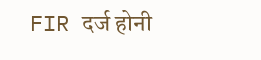FIR दर्ज होनी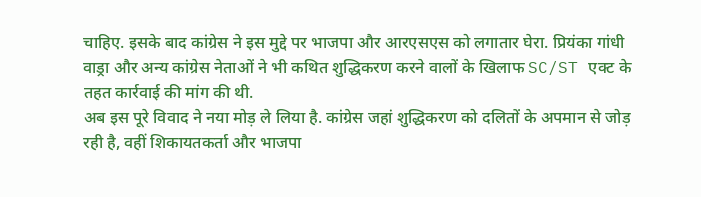चाहिए. इसके बाद कांग्रेस ने इस मुद्दे पर भाजपा और आरएसएस को लगातार घेरा. प्रियंका गांधी वाड्रा और अन्य कांग्रेस नेताओं ने भी कथित शुद्धिकरण करने वालों के खिलाफ SC/ST एक्ट के तहत कार्रवाई की मांग की थी.
अब इस पूरे विवाद ने नया मोड़ ले लिया है. कांग्रेस जहां शुद्धिकरण को दलितों के अपमान से जोड़ रही है, वहीं शिकायतकर्ता और भाजपा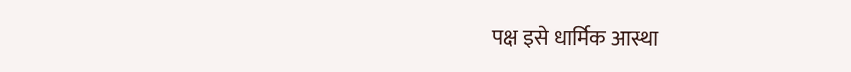पक्ष इसे धार्मिक आस्था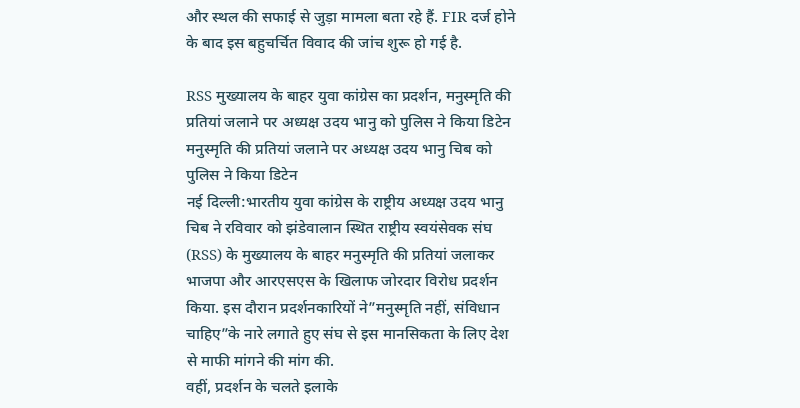और स्थल की सफाई से जुड़ा मामला बता रहे हैं. FIR दर्ज होने के बाद इस बहुचर्चित विवाद की जांच शुरू हो गई है.

RSS मुख्यालय के बाहर युवा कांग्रेस का प्रदर्शन, मनुस्मृति की प्रतियां जलाने पर अध्यक्ष उदय भानु को पुलिस ने किया डिटेन
मनुस्मृति की प्रतियां जलाने पर अध्यक्ष उदय भानु चिब को पुलिस ने किया डिटेन
नई दिल्ली:भारतीय युवा कांग्रेस के राष्ट्रीय अध्यक्ष उदय भानु चिब ने रविवार को झंडेवालान स्थित राष्ट्रीय स्वयंसेवक संघ (RSS) के मुख्यालय के बाहर मनुस्मृति की प्रतियां जलाकर भाजपा और आरएसएस के खिलाफ जोरदार विरोध प्रदर्शन किया. इस दौरान प्रदर्शनकारियों ने”मनुस्मृति नहीं, संविधान चाहिए”के नारे लगाते हुए संघ से इस मानसिकता के लिए देश से माफी मांगने की मांग की.
वहीं, प्रदर्शन के चलते इलाके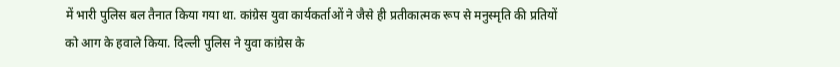में भारी पुलिस बल तैनात किया गया था. कांग्रेस युवा कार्यकर्ताओं ने जैसे ही प्रतीकात्मक रूप से मनुस्मृति की प्रतियों को आग के हवाले किया. दिल्ली पुलिस ने युवा कांग्रेस के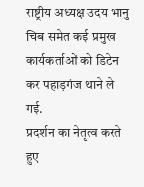राष्ट्रीय अध्यक्ष उदय भानु चिब समेत कई प्रमुख कार्यकर्ताओं को डिटेन कर पहाड़गंज थाने ले गई.
प्रदर्शन का नेतृत्व करते हुए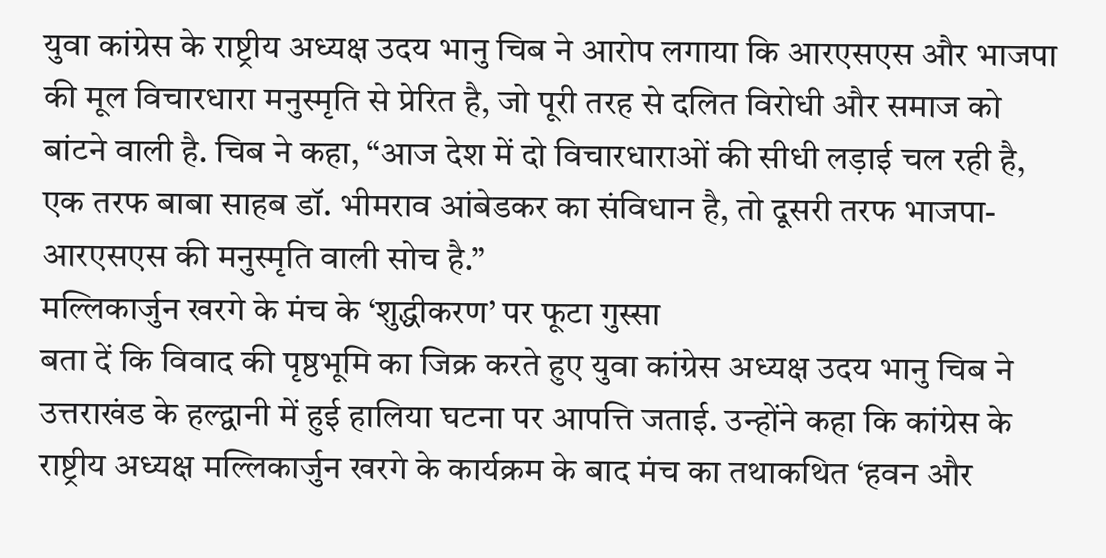युवा कांग्रेस के राष्ट्रीय अध्यक्ष उदय भानु चिब ने आरोप लगाया कि आरएसएस और भाजपा की मूल विचारधारा मनुस्मृति से प्रेरित है, जो पूरी तरह से दलित विरोधी और समाज को बांटने वाली है. चिब ने कहा, “आज देश में दो विचारधाराओं की सीधी लड़ाई चल रही है, एक तरफ बाबा साहब डॉ. भीमराव आंबेडकर का संविधान है, तो दूसरी तरफ भाजपा-आरएसएस की मनुस्मृति वाली सोच है.”
मल्लिकार्जुन खरगे के मंच के ‘शुद्धीकरण’ पर फूटा गुस्सा
बता दें कि विवाद की पृष्ठभूमि का जिक्र करते हुए युवा कांग्रेस अध्यक्ष उदय भानु चिब ने उत्तराखंड के हल्द्वानी में हुई हालिया घटना पर आपत्ति जताई. उन्होंने कहा कि कांग्रेस के राष्ट्रीय अध्यक्ष मल्लिकार्जुन खरगे के कार्यक्रम के बाद मंच का तथाकथित ‘हवन और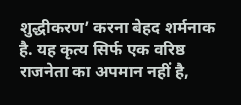शुद्धीकरण’ करना बेहद शर्मनाक है. यह कृत्य सिर्फ एक वरिष्ठ राजनेता का अपमान नहीं है,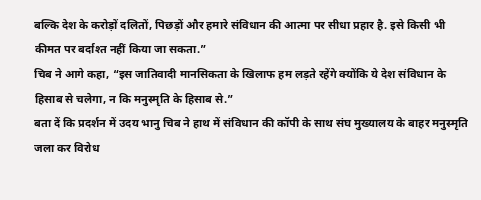बल्कि देश के करोड़ों दलितों, पिछड़ों और हमारे संविधान की आत्मा पर सीधा प्रहार है. इसे किसी भी कीमत पर बर्दाश्त नहीं किया जा सकता.”
चिब ने आगे कहा, “इस जातिवादी मानसिकता के खिलाफ हम लड़ते रहेंगे क्योंकि ये देश संविधान के हिसाब से चलेगा, न कि मनुस्मृति के हिसाब से.”
बता दें कि प्रदर्शन में उदय भानु चिब ने हाथ में संविधान की कॉपी के साथ संघ मुख्यालय के बाहर मनुस्मृति जला कर विरोध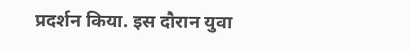प्रदर्शन किया. इस दौरान युवा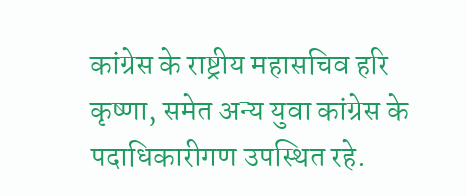कांग्रेस के राष्ट्रीय महासचिव हरि कृष्णा, समेत अन्य युवा कांग्रेस के पदाधिकारीगण उपस्थित रहे.